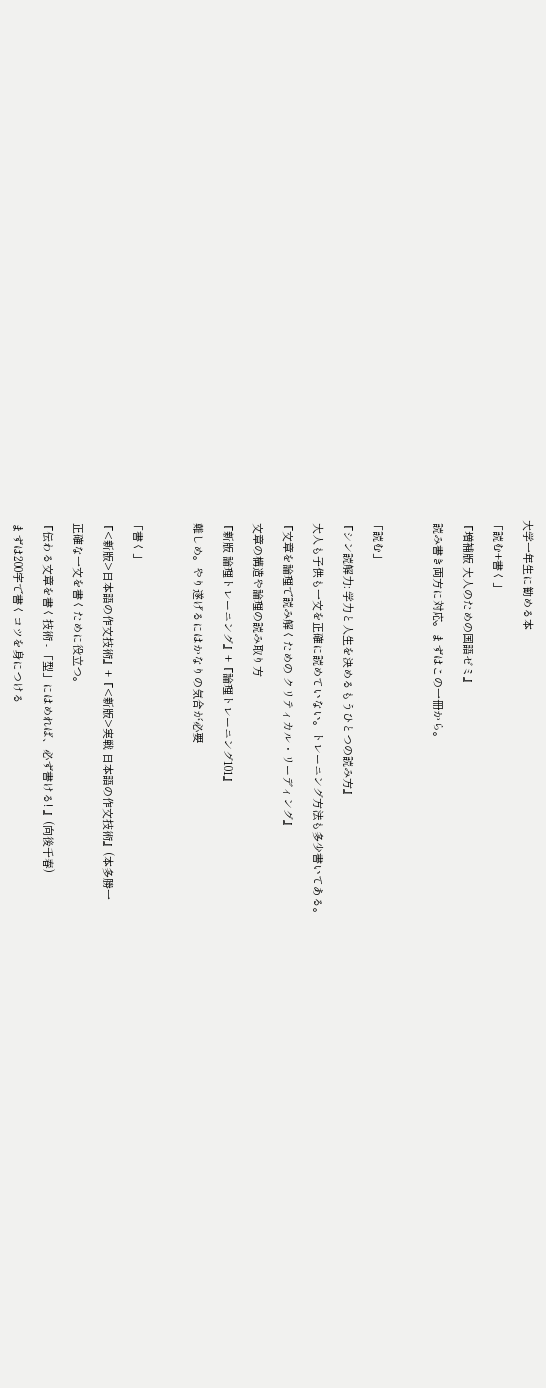大学一年生に勧める本

「読む+書く」

『増補版 大人のための国語ゼミ』

 読み書き両方に対応。まずはこの一冊から。



「読む」

『シン読解力: 学力と人生を決めるもうひとつの読み方』

 大人も子供も一文を正確に読めていない。トレーニング方法も多少書いてある。

『文章を論理で読み解くための クリティカル・リーディング』

 文章の構造や論理の読み取り方

『新版 論理トレーニング』+『論理トレーニング101』

 難しめ。やり遂げるにはかなりの気合が必要



「書く」

『<新版>日本語の作文技術』+『<新版>実戦 日本語の作文技術』(本多勝一

 正確な一文を書くために役立つ。

『伝わる文章を書く技術 - 「型」にはめれば、必ず書ける! 』(向後千春)

 まずは200字で書くコツを身につける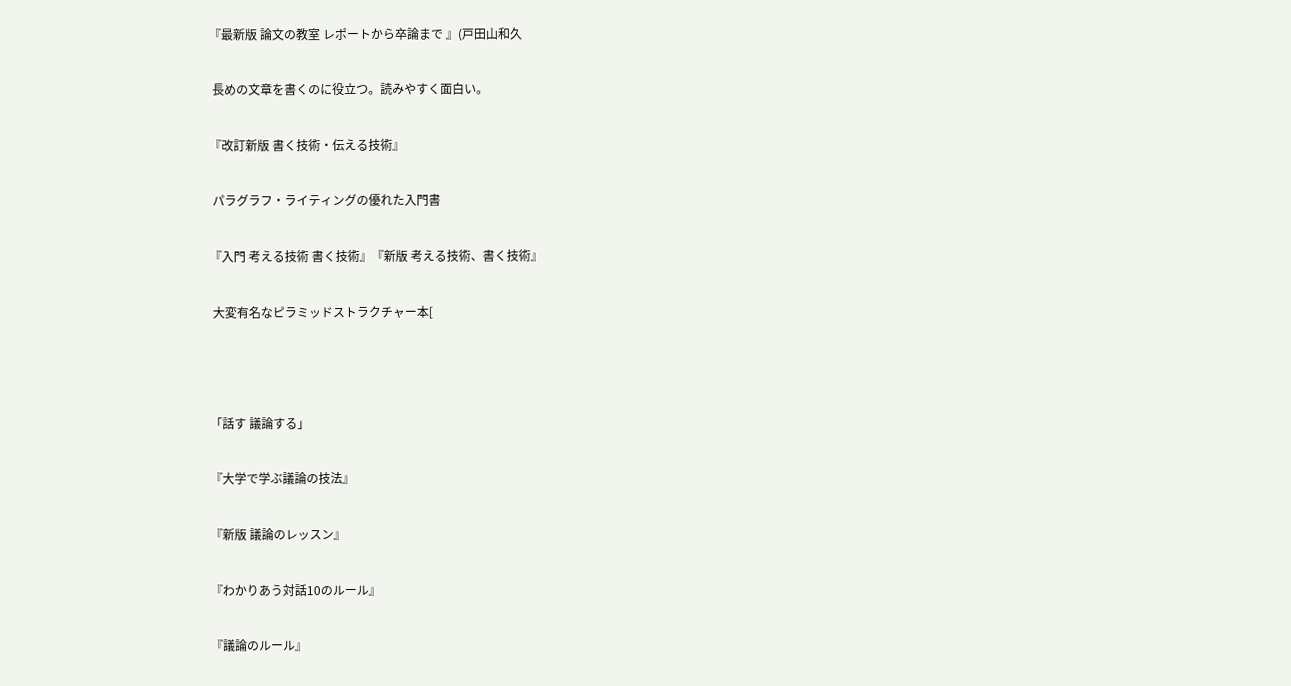『最新版 論文の教室 レポートから卒論まで 』(戸田山和久

 長めの文章を書くのに役立つ。読みやすく面白い。

『改訂新版 書く技術・伝える技術』

 パラグラフ・ライティングの優れた入門書

『入門 考える技術 書く技術』『新版 考える技術、書く技術』

 大変有名なピラミッドストラクチャー本[



「話す 議論する」

『大学で学ぶ議論の技法』

『新版 議論のレッスン』

『わかりあう対話10のルール』

『議論のルール』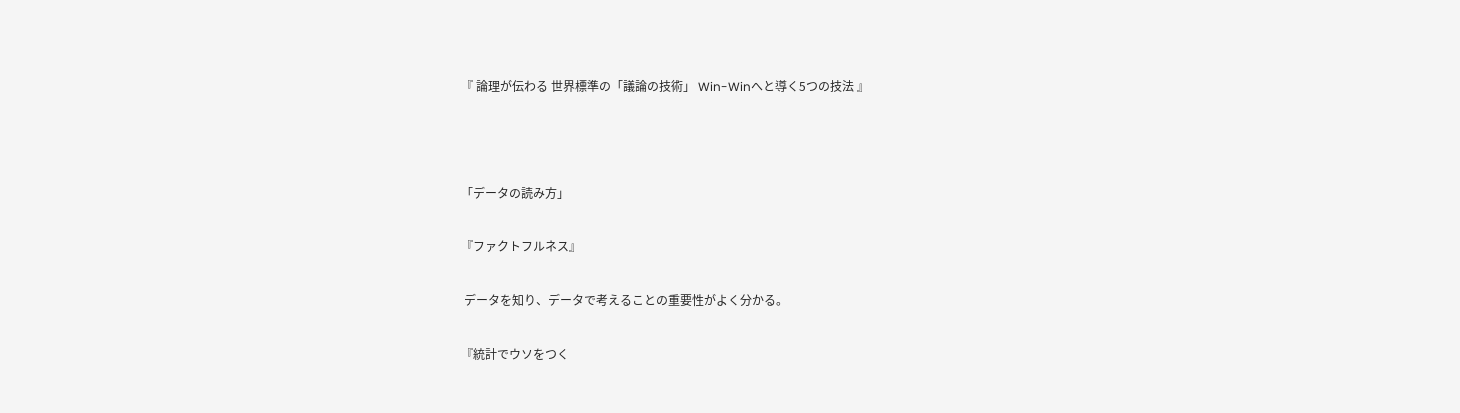『 論理が伝わる 世界標準の「議論の技術」 Win-Winへと導く5つの技法 』



「データの読み方」

『ファクトフルネス』

 データを知り、データで考えることの重要性がよく分かる。

『統計でウソをつく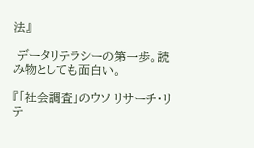法』

 データリテラシーの第一歩。読み物としても面白い。

『「社会調査」のウソ リサーチ・リテ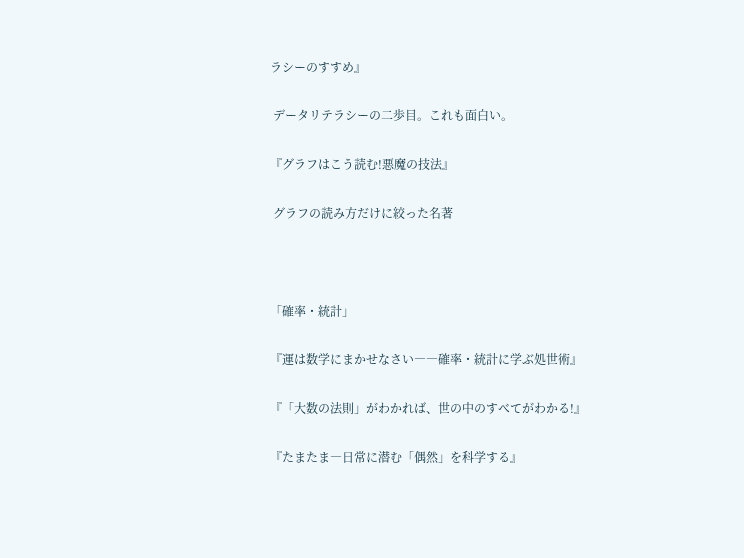ラシーのすすめ』

 データリテラシーの二歩目。これも面白い。

『グラフはこう読む!悪魔の技法』

 グラフの読み方だけに絞った名著



「確率・統計」

『運は数学にまかせなさい――確率・統計に学ぶ処世術』

『「大数の法則」がわかれば、世の中のすべてがわかる!』

『たまたま―日常に潜む「偶然」を科学する』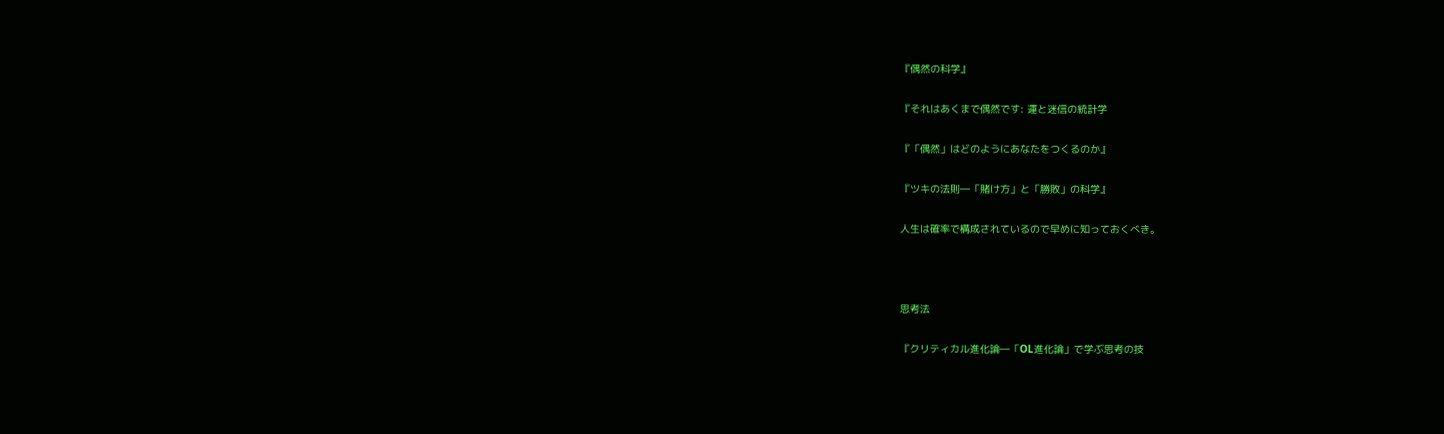『偶然の科学』

『それはあくまで偶然です: 運と迷信の統計学

『「偶然」はどのようにあなたをつくるのか』

『ツキの法則―「賭け方」と「勝敗」の科学』

人生は確率で構成されているので早めに知っておくべき。



思考法

『クリティカル進化論―「OL進化論」で学ぶ思考の技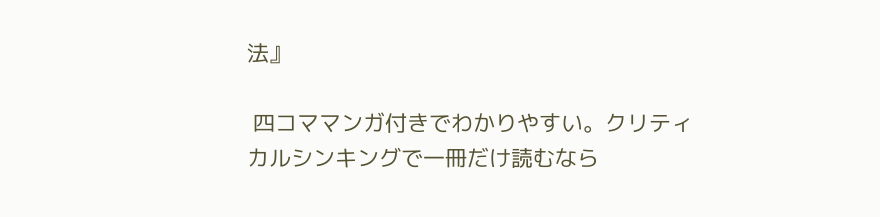法』

 四コママンガ付きでわかりやすい。クリティカルシンキングで一冊だけ読むなら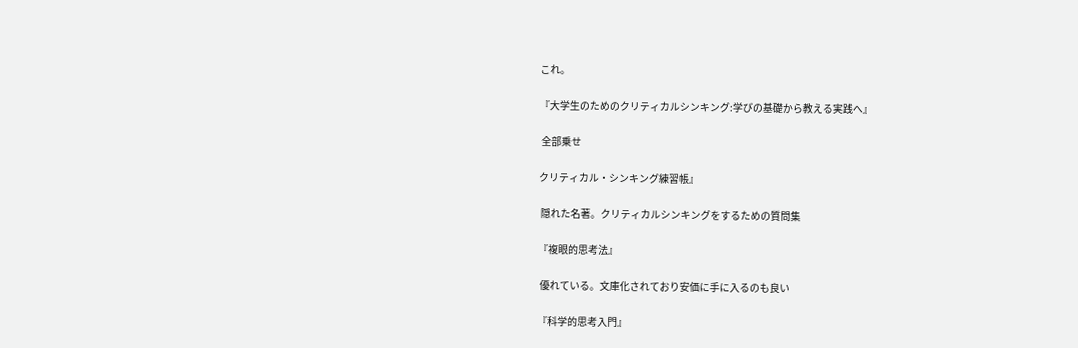これ。

『大学生のためのクリティカルシンキング:学びの基礎から教える実践へ』

 全部乗せ

クリティカル・シンキング練習帳』

 隠れた名著。クリティカルシンキングをするための質問集

『複眼的思考法』

 優れている。文庫化されており安価に手に入るのも良い

『科学的思考入門』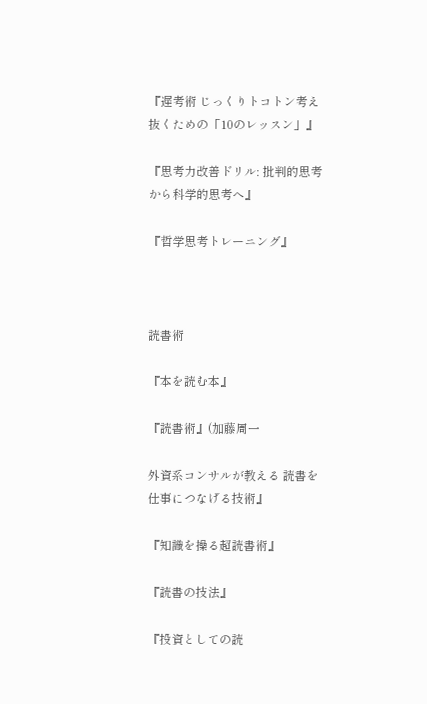『遅考術 じっくりトコトン考え抜くための「10のレッスン」』

『思考力改善ドリル: 批判的思考から科学的思考へ』

『哲学思考トレーニング』



読書術

『本を読む本』

『読書術』(加藤周一

外資系コンサルが教える 読書を仕事につなげる技術』

『知識を操る超読書術』

『読書の技法』

『投資としての読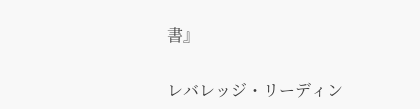書』

レバレッジ・リーディン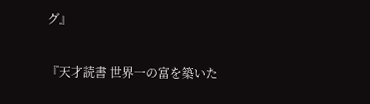グ』

『天才読書 世界一の富を築いた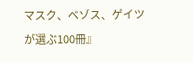マスク、ベゾス、ゲイツが選ぶ100冊』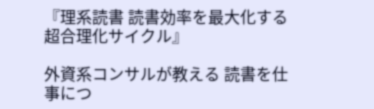『理系読書 読書効率を最大化する超合理化サイクル』

外資系コンサルが教える 読書を仕事につ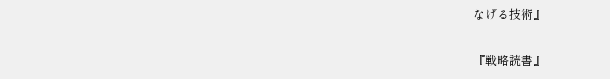なげる技術』

『戦略読書』